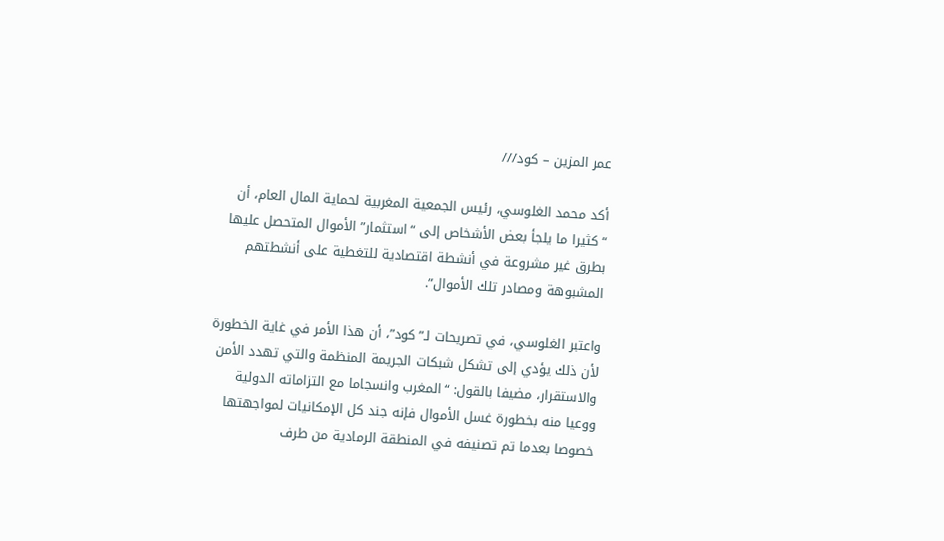عمر المزين – كود///

أكد محمد الغلوسي، رئيس الجمعية المغربية لحماية المال العام، أن “كثيرا ما يلجأ بعض الأشخاص إلى “استثمار” الأموال المتحصل عليها بطرق غير مشروعة في أنشطة اقتصادية للتغطية على أنشطتهم المشبوهة ومصادر تلك الأموال”.

واعتبر الغلوسي، في تصريحات لـ”كود”، أن هذا الأمر في غاية الخطورة لأن ذلك يؤدي إلى تشكل شبكات الجريمة المنظمة والتي تهدد الأمن والاستقرار، مضيفا بالقول: “المغرب وانسجاما مع التزاماته الدولية ووعيا منه بخطورة غسل الأموال فإنه جند كل الإمكانيات لمواجهتها خصوصا بعدما تم تصنيفه في المنطقة الرمادية من طرف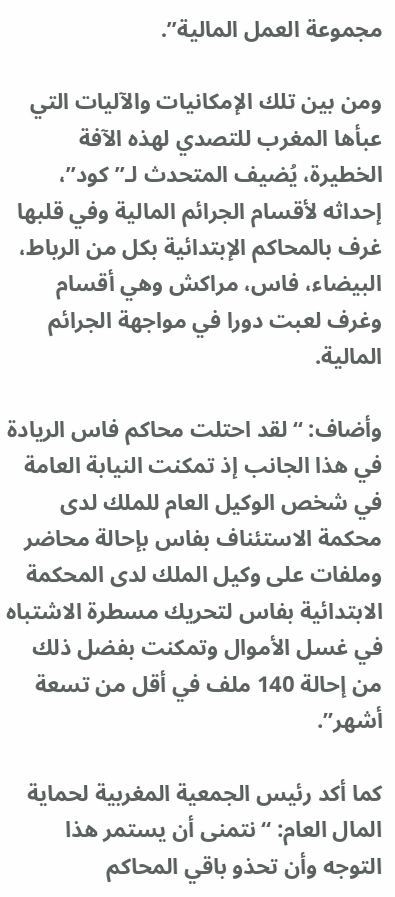مجموعة العمل المالية”.

ومن بين تلك الإمكانيات والآليات التي عبأها المغرب للتصدي لهذه الآفة الخطيرة، يُضيف المتحدث لـ”كود”، إحداثه لأقسام الجرائم المالية وفي قلبها غرف بالمحاكم الإبتدائية بكل من الرباط، البيضاء، فاس، مراكش وهي أقسام وغرف لعبت دورا في مواجهة الجرائم المالية.

وأضاف: “لقد احتلت محاكم فاس الريادة في هذا الجانب إذ تمكنت النيابة العامة في شخص الوكيل العام للملك لدى محكمة الاستئناف بفاس بإحالة محاضر وملفات على وكيل الملك لدى المحكمة الابتدائية بفاس لتحريك مسطرة الاشتباه في غسل الأموال وتمكنت بفضل ذلك من إحالة 140 ملف في أقل من تسعة أشهر”.

كما أكد رئيس الجمعية المغربية لحماية المال العام: “نتمنى أن يستمر هذا التوجه وأن تحذو باقي المحاكم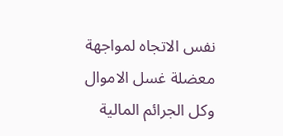نفس الاتجاه لمواجهة معضلة غسل الاموال وكل الجرائم المالية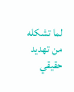لما تشكله من تهديد حقيقي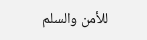للأمن والسلم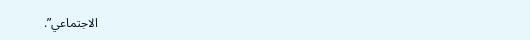الاجتماعي”.